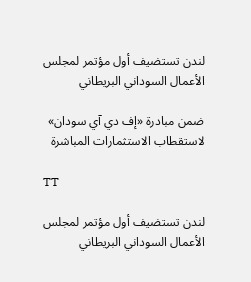لندن تستضيف أول مؤتمر لمجلس الأعمال السوداني البريطاني

ضمن مبادرة «إف دي آي سودان» لاستقطاب الاستثمارات المباشرة

TT

لندن تستضيف أول مؤتمر لمجلس الأعمال السوداني البريطاني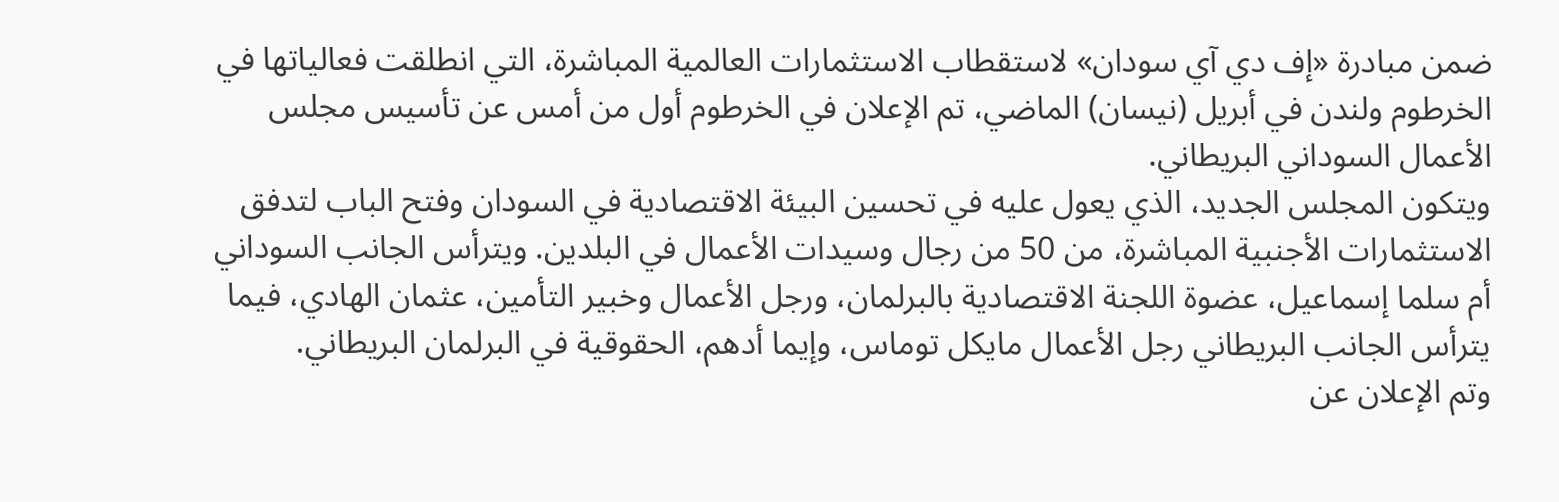ضمن مبادرة «إف دي آي سودان» لاستقطاب الاستثمارات العالمية المباشرة، التي انطلقت فعالياتها في الخرطوم ولندن في أبريل (نيسان) الماضي، تم الإعلان في الخرطوم أول من أمس عن تأسيس مجلس الأعمال السوداني البريطاني.
ويتكون المجلس الجديد، الذي يعول عليه في تحسين البيئة الاقتصادية في السودان وفتح الباب لتدفق الاستثمارات الأجنبية المباشرة، من 50 من رجال وسيدات الأعمال في البلدين. ويترأس الجانب السوداني أم سلما إسماعيل، عضوة اللجنة الاقتصادية بالبرلمان، ورجل الأعمال وخبير التأمين، عثمان الهادي، فيما يترأس الجانب البريطاني رجل الأعمال مايكل توماس، وإيما أدهم، الحقوقية في البرلمان البريطاني.
وتم الإعلان عن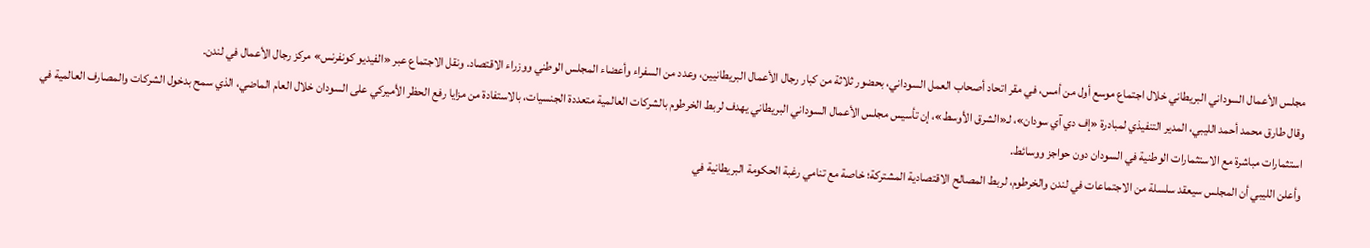مجلس الأعمال السوداني البريطاني خلال اجتماع موسع أول من أمس، في مقر اتحاد أصحاب العمل السوداني، بحضور ثلاثة من كبار رجال الأعمال البريطانيين، وعدد من السفراء وأعضاء المجلس الوطني ووزراء الاقتصاد. ونقل الاجتماع عبر «الفيديو كونفرنس» مركز رجال الأعمال في لندن.
وقال طارق محمد أحمد الليبي، المدير التنفيذي لمبادرة «إف دي آي سودان»، لـ«الشرق الأوسط»، إن تأسيس مجلس الأعمال السوداني البريطاني يهدف لربط الخرطوم بالشركات العالمية متعددة الجنسيات، بالاستفادة من مزايا رفع الحظر الأميركي على السودان خلال العام الماضي، الذي سمح بدخول الشركات والمصارف العالمية في استثمارات مباشرة مع الاستثمارات الوطنية في السودان دون حواجز ووسائط.
وأعلن الليبي أن المجلس سيعقد سلسلة من الاجتماعات في لندن والخرطوم، لربط المصالح الاقتصادية المشتركة؛ خاصة مع تنامي رغبة الحكومة البريطانية في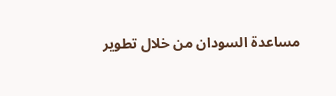مساعدة السودان من خلال تطوير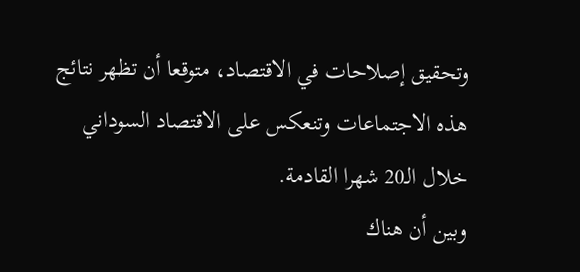وتحقيق إصلاحات في الاقتصاد، متوقعا أن تظهر نتائج هذه الاجتماعات وتنعكس على الاقتصاد السوداني خلال الـ20 شهرا القادمة.
وبين أن هناك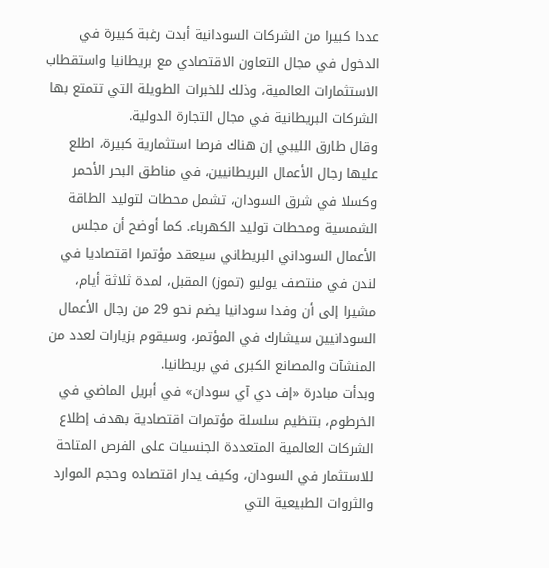عددا كبيرا من الشركات السودانية أبدت رغبة كبيرة في الدخول في مجال التعاون الاقتصادي مع بريطانيا واستقطاب الاستثمارات العالمية، وذلك للخبرات الطويلة التي تتمتع بها الشركات البريطانية في مجال التجارة الدولية.
وقال طارق الليبي إن هناك فرصا استثمارية كبيرة، اطلع عليها رجال الأعمال البريطانيين، في مناطق البحر الأحمر وكسلا في شرق السودان، تشمل محطات لتوليد الطاقة الشمسية ومحطات توليد الكهرباء. كما أوضح أن مجلس الأعمال السوداني البريطاني سيعقد مؤتمرا اقتصاديا في لندن في منتصف يوليو (تموز) المقبل، لمدة ثلاثة أيام، مشيرا إلى أن وفدا سودانيا يضم نحو 29 من رجال الأعمال السودانيين سيشارك في المؤتمر، وسيقوم بزيارات لعدد من المنشآت والمصانع الكبرى في بريطانيا.
وبدأت مبادرة «إف دي آي سودان» في أبريل الماضي في الخرطوم، بتنظيم سلسلة مؤتمرات اقتصادية بهدف إطلاع الشركات العالمية المتعددة الجنسيات على الفرص المتاحة للاستثمار في السودان، وكيف يدار اقتصاده وحجم الموارد والثروات الطبيعية التي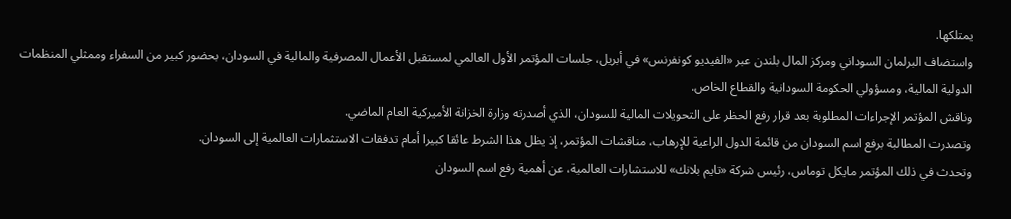يمتلكها.
واستضاف البرلمان السوداني ومركز المال بلندن عبر «الفيديو كونفرنس» في أبريل، جلسات المؤتمر الأول العالمي لمستقبل الأعمال المصرفية والمالية في السودان، بحضور كبير من السفراء وممثلي المنظمات الدولية المالية، ومسؤولي الحكومة السودانية والقطاع الخاص.
وناقش المؤتمر الإجراءات المطلوبة بعد قرار رفع الحظر على التحويلات المالية للسودان، الذي أصدرته وزارة الخزانة الأميركية العام الماضي.
وتصدرت المطالبة برفع اسم السودان من قائمة الدول الراعية للإرهاب، مناقشات المؤتمر، إذ يظل هذا الشرط عائقا كبيرا أمام تدفقات الاستثمارات العالمية إلى السودان.
وتحدث في ذلك المؤتمر مايكل توماس، رئيس شركة «تايم بلانك» للاستشارات العالمية، عن أهمية رفع اسم السودان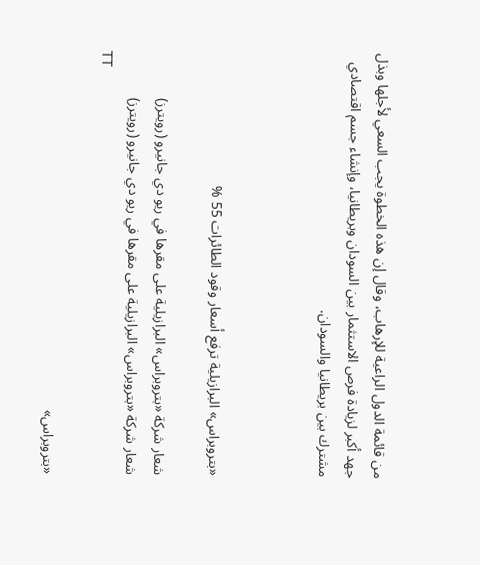من قائمة الدول الراعية للإرهاب، وقال إن هذه الخطوة يجب السعي لأجلها وبذل جهد أكبر لزيادة فرص الاستثمار بين السودان وبريطانيا، وإنشاء جسم اقتصادي مشترك بين بريطانيا والسودان.



«بتروبراس» البرازيلية ترفع أسعار وقود الطائرات 55 %

شعار شركة «بتروبراس» البرازيلية على مقرها في ريو دي جانيرو (رويترز)
شعار شركة «بتروبراس» البرازيلية على مقرها في ريو دي جانيرو (رويترز)
TT

«بتروبراس»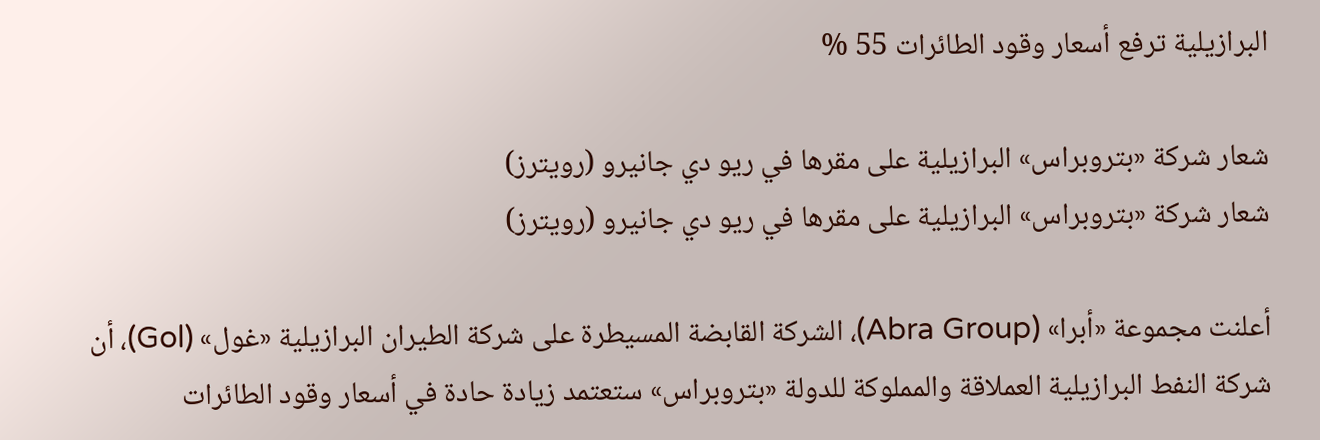البرازيلية ترفع أسعار وقود الطائرات 55 %

شعار شركة «بتروبراس» البرازيلية على مقرها في ريو دي جانيرو (رويترز)
شعار شركة «بتروبراس» البرازيلية على مقرها في ريو دي جانيرو (رويترز)

أعلنت مجموعة «أبرا» (Abra Group)، الشركة القابضة المسيطرة على شركة الطيران البرازيلية «غول» (Gol)، أن شركة النفط البرازيلية العملاقة والمملوكة للدولة «بتروبراس» ستعتمد زيادة حادة في أسعار وقود الطائرات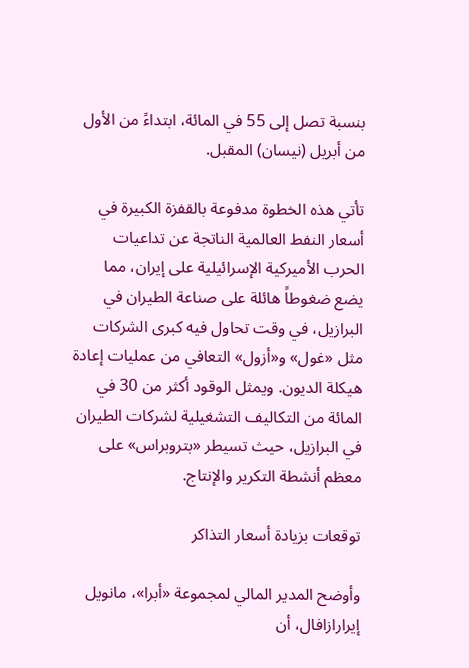بنسبة تصل إلى 55 في المائة، ابتداءً من الأول من أبريل (نيسان) المقبل.

تأتي هذه الخطوة مدفوعة بالقفزة الكبيرة في أسعار النفط العالمية الناتجة عن تداعيات الحرب الأميركية الإسرائيلية على إيران، مما يضع ضغوطاً هائلة على صناعة الطيران في البرازيل، في وقت تحاول فيه كبرى الشركات مثل «غول» و«أزول» التعافي من عمليات إعادة هيكلة الديون. ويمثل الوقود أكثر من 30 في المائة من التكاليف التشغيلية لشركات الطيران في البرازيل، حيث تسيطر «بتروبراس» على معظم أنشطة التكرير والإنتاج.

توقعات بزيادة أسعار التذاكر

وأوضح المدير المالي لمجموعة «أبرا»، مانويل إيرارازافال، أن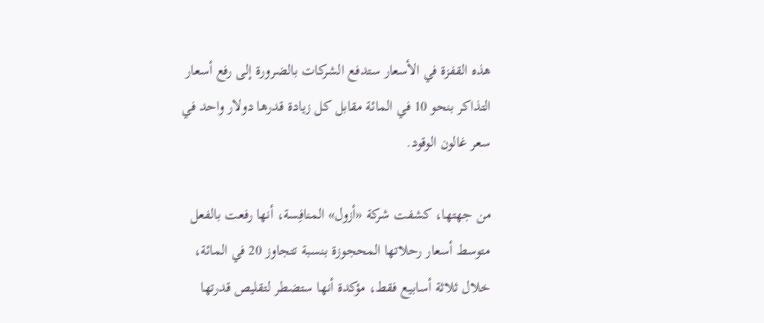هذه القفزة في الأسعار ستدفع الشركات بالضرورة إلى رفع أسعار التذاكر بنحو 10 في المائة مقابل كل زيادة قدرها دولار واحد في سعر غالون الوقود.

من جهتها، كشفت شركة «أزول» المنافِسة، أنها رفعت بالفعل متوسط أسعار رحلاتها المحجوزة بنسبة تتجاوز 20 في المائة، خلال ثلاثة أسابيع فقط، مؤكدة أنها ستضطر لتقليص قدرتها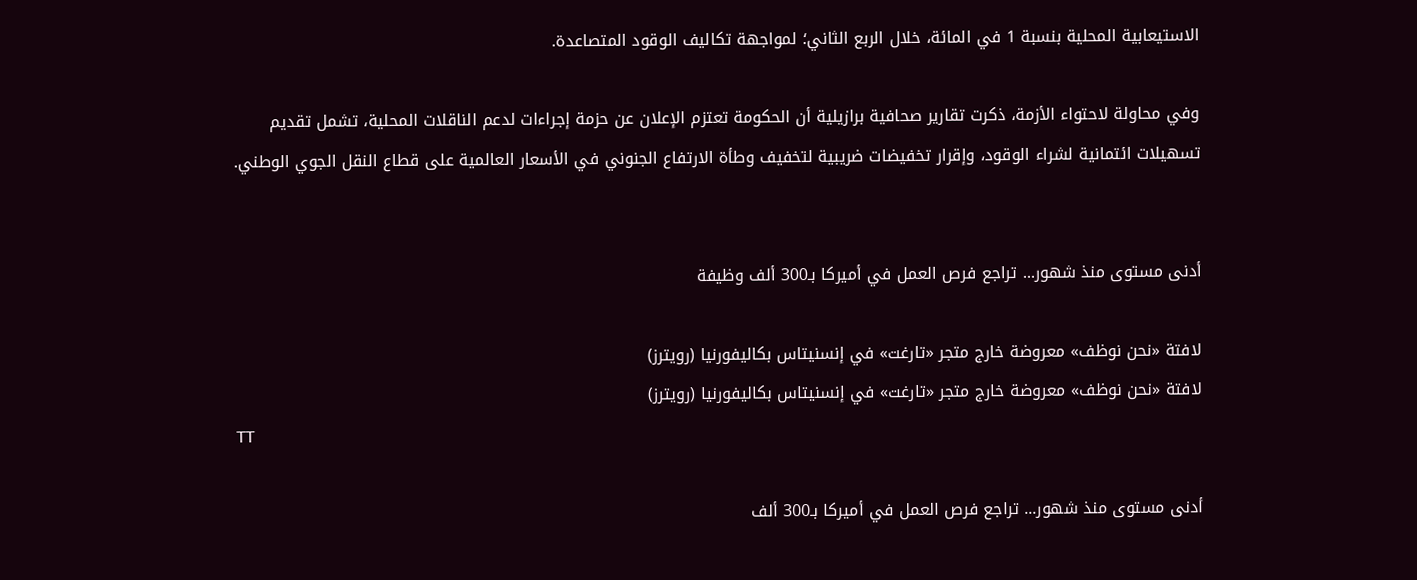الاستيعابية المحلية بنسبة 1 في المائة، خلال الربع الثاني؛ لمواجهة تكاليف الوقود المتصاعدة.

وفي محاولة لاحتواء الأزمة، ذكرت تقارير صحافية برازيلية أن الحكومة تعتزم الإعلان عن حزمة إجراءات لدعم الناقلات المحلية، تشمل تقديم تسهيلات ائتمانية لشراء الوقود، وإقرار تخفيضات ضريبية لتخفيف وطأة الارتفاع الجنوني في الأسعار العالمية على قطاع النقل الجوي الوطني.


أدنى مستوى منذ شهور... تراجع فرص العمل في أميركا بـ300 ألف وظيفة

لافتة «نحن نوظف» معروضة خارج متجر «تارغت» في إنسنيتاس بكاليفورنيا (رويترز)
لافتة «نحن نوظف» معروضة خارج متجر «تارغت» في إنسنيتاس بكاليفورنيا (رويترز)
TT

أدنى مستوى منذ شهور... تراجع فرص العمل في أميركا بـ300 ألف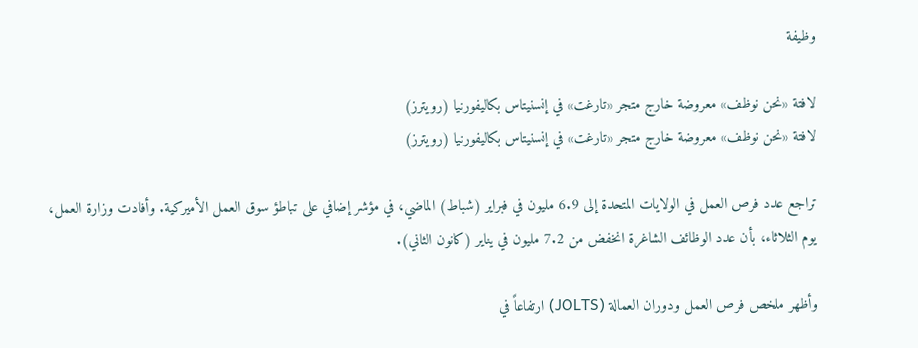وظيفة

لافتة «نحن نوظف» معروضة خارج متجر «تارغت» في إنسنيتاس بكاليفورنيا (رويترز)
لافتة «نحن نوظف» معروضة خارج متجر «تارغت» في إنسنيتاس بكاليفورنيا (رويترز)

تراجع عدد فرص العمل في الولايات المتحدة إلى 6.9 مليون في فبراير (شباط) الماضي، في مؤشر إضافي على تباطؤ سوق العمل الأميركية. وأفادت وزارة العمل، يوم الثلاثاء، بأن عدد الوظائف الشاغرة انخفض من 7.2 مليون في يناير (كانون الثاني).

وأظهر ملخص فرص العمل ودوران العمالة (JOLTS) ارتفاعاً في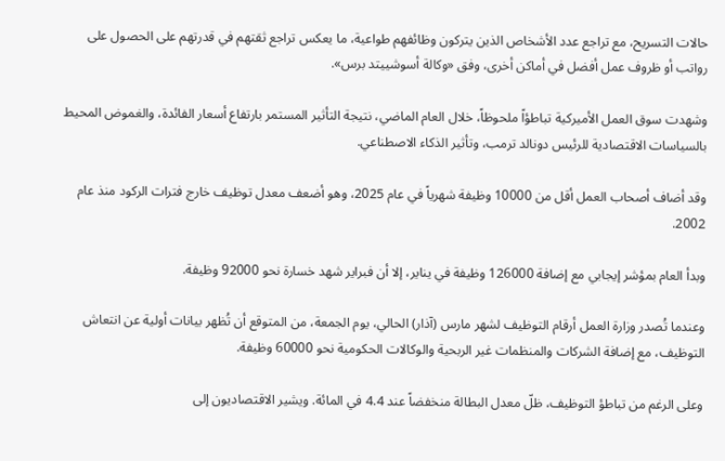حالات التسريح، مع تراجع عدد الأشخاص الذين يتركون وظائفهم طواعية، ما يعكس تراجع ثقتهم في قدرتهم على الحصول على رواتب أو ظروف عمل أفضل في أماكن أخرى، وفق «وكالة أسوشييتد برس».

وشهدت سوق العمل الأميركية تباطؤاً ملحوظاً، خلال العام الماضي، نتيجة التأثير المستمر بارتفاع أسعار الفائدة، والغموض المحيط بالسياسات الاقتصادية للرئيس دونالد ترمب، وتأثير الذكاء الاصطناعي.

وقد أضاف أصحاب العمل أقل من 10000 وظيفة شهرياً في عام 2025، وهو أضعف معدل توظيف خارج فترات الركود منذ عام 2002.

وبدأ العام بمؤشر إيجابي مع إضافة 126000 وظيفة في يناير، إلا أن فبراير شهد خسارة نحو 92000 وظيفة.

وعندما تُصدر وزارة العمل أرقام التوظيف لشهر مارس (آذار) الحالي، يوم الجمعة، من المتوقع أن تُظهر بيانات أولية عن انتعاش التوظيف، مع إضافة الشركات والمنظمات غير الربحية والوكالات الحكومية نحو 60000 وظيفة.

وعلى الرغم من تباطؤ التوظيف، ظلّ معدل البطالة منخفضاً عند 4.4 في المائة. ويشير الاقتصاديون إلى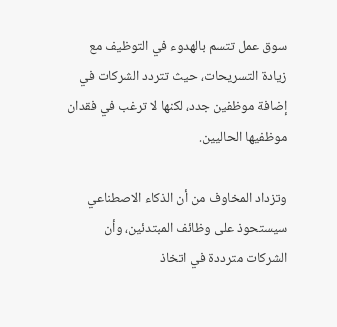سوق عمل تتسم بالهدوء في التوظيف مع زيادة التسريحات، حيث تتردد الشركات في إضافة موظفين جدد، لكنها لا ترغب في فقدان موظفيها الحاليين.

وتزداد المخاوف من أن الذكاء الاصطناعي سيستحوذ على وظائف المبتدئين، وأن الشركات مترددة في اتخاذ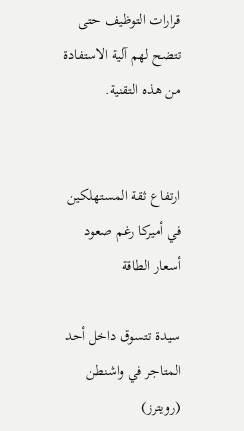قرارات التوظيف حتى تتضح لهم آلية الاستفادة من هذه التقنية.


ارتفاع ثقة المستهلكين في أميركا رغم صعود أسعار الطاقة

سيدة تتسوق داخل أحد المتاجر في واشنطن (رويترز)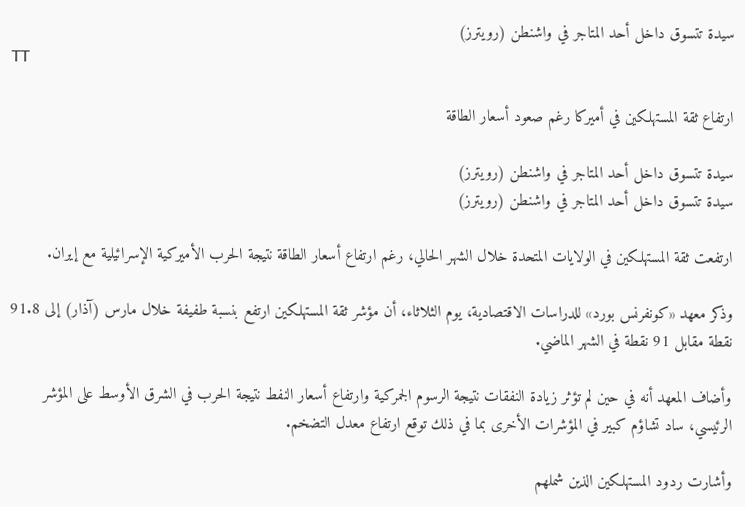سيدة تتسوق داخل أحد المتاجر في واشنطن (رويترز)
TT

ارتفاع ثقة المستهلكين في أميركا رغم صعود أسعار الطاقة

سيدة تتسوق داخل أحد المتاجر في واشنطن (رويترز)
سيدة تتسوق داخل أحد المتاجر في واشنطن (رويترز)

ارتفعت ثقة المستهلكين في الولايات المتحدة خلال الشهر الحالي، رغم ارتفاع أسعار الطاقة نتيجة الحرب الأميركية الإسرائيلية مع إيران.

وذكر معهد «كونفرنس بورد» للدراسات الاقتصادية، يوم الثلاثاء، أن مؤشر ثقة المستهلكين ارتفع بنسبة طفيفة خلال مارس (آذار) إلى 91.8 نقطة مقابل 91 نقطة في الشهر الماضي.

وأضاف المعهد أنه في حين لم تؤثر زيادة النفقات نتيجة الرسوم الجمركية وارتفاع أسعار النفط نتيجة الحرب في الشرق الأوسط على المؤشر الرئيسي، ساد تشاؤم كبير في المؤشرات الأخرى بما في ذلك توقع ارتفاع معدل التضخم.

وأشارت ردود المستهلكين الذين شملهم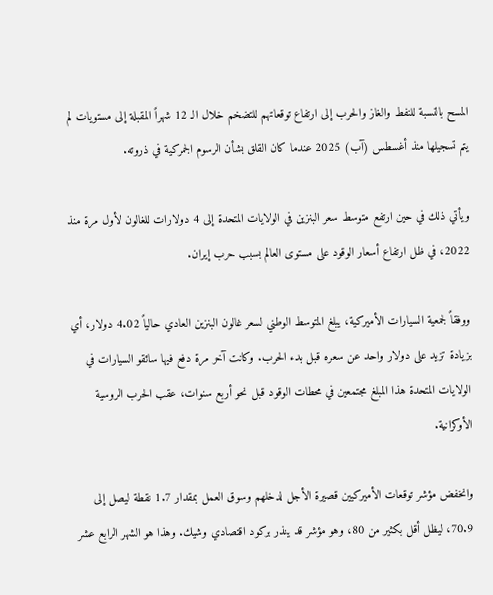المسح بالنسبة للنفط والغاز والحرب إلى ارتفاع توقعاتهم للتضخم خلال الـ 12 شهراً المقبلة إلى مستويات لم يتم تسجيلها منذ أغسطس (آب) 2025 عندما كان القلق بشأن الرسوم الجمركية في ذروته.

ويأتي ذلك في حين ارتفع متوسط سعر البنزين في الولايات المتحدة إلى 4 دولارات للغالون لأول مرة منذ 2022، في ظل ارتفاع أسعار الوقود على مستوى العالم بسبب حرب إيران.

ووفقاً لجمعية السيارات الأميركية، يبلغ المتوسط الوطني لسعر غالون البنزين العادي حالياً 4.02 دولار، أي بزيادة تزيد على دولار واحد عن سعره قبل بدء الحرب. وكانت آخر مرة دفع فيها سائقو السيارات في الولايات المتحدة هذا المبلغ مجتمعين في محطات الوقود قبل نحو أربع سنوات، عقب الحرب الروسية الأوكرانية.

وانخفض مؤشر توقعات الأميركيين قصيرة الأجل لدخلهم وسوق العمل بمقدار 1.7 نقطة ليصل إلى 70.9، ليظل أقل بكثير من 80، وهو مؤشر قد ينذر بركود اقتصادي وشيك. وهذا هو الشهر الرابع عشر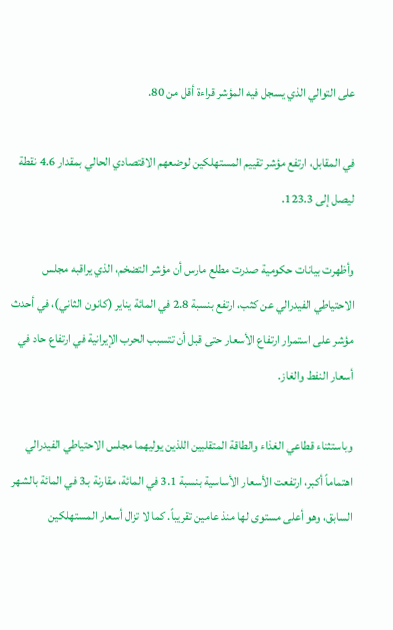على التوالي الذي يسجل فيه المؤشر قراءة أقل من 80.

في المقابل، ارتفع مؤشر تقييم المستهلكين لوضعهم الاقتصادي الحالي بمقدار 4.6 نقطة ليصل إلى 123.3.

وأظهرت بيانات حكومية صدرت مطلع مارس أن مؤشر التضخم، الذي يراقبه مجلس الاحتياطي الفيدرالي عن كثب، ارتفع بنسبة 2.8 في المائة يناير (كانون الثاني)، في أحدث مؤشر على استمرار ارتفاع الأسعار حتى قبل أن تتسبب الحرب الإيرانية في ارتفاع حاد في أسعار النفط والغاز.

وباستثناء قطاعي الغذاء والطاقة المتقلبين اللذين يوليهما مجلس الاحتياطي الفيدرالي اهتماماً أكبر، ارتفعت الأسعار الأساسية بنسبة 3.1 في المائة، مقارنة بـ3 في المائة بالشهر السابق، وهو أعلى مستوى لها منذ عامين تقريباً. كما لا تزال أسعار المستهلكين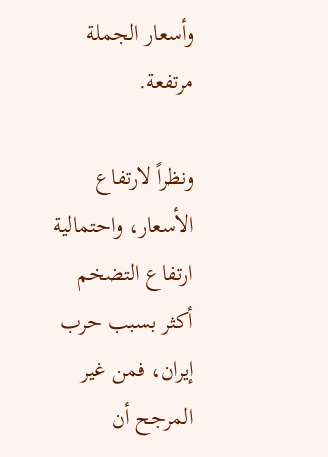وأسعار الجملة مرتفعة.

ونظراً لارتفاع الأسعار، واحتمالية ارتفاع التضخم أكثر بسبب حرب إيران، فمن غير المرجح أن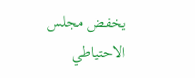يخفض مجلس الاحتياطي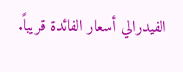الفيدرالي أسعار الفائدة قريباً.